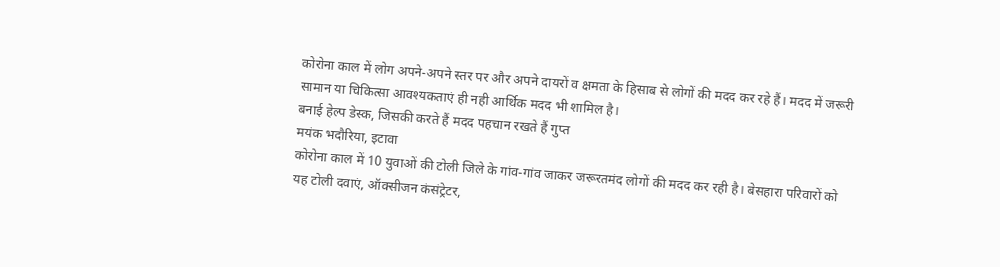कोरोना काल में लोग अपने-अपने स्तर पर और अपने दायरों व क्षमता के हिसाब से लोगों की मदद कर रहे हैं। मदद में जरूरी सामान या चिकित्सा आवश्यकताएं ही नही आर्थिक मदद भी शामिल है।
बनाई हेल्प डेस्क, जिसकी करते हैं मदद पहचान रखते हैं गुप्त
मयंक भदौरिया, इटावा
कोरोना काल में 10 युवाओं की टोली जिले के गांव-गांव जाकर जरूरतमंद लोगों की मदद कर रही है। बेसहारा परिवारों को यह टोली दवाएं, ऑक्सीजन कंसंट्रेटर,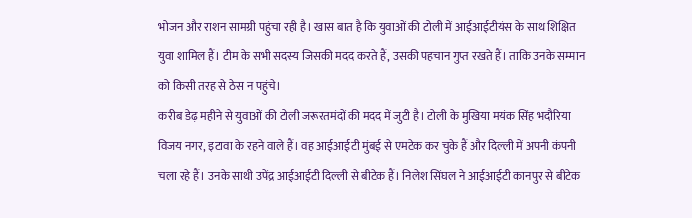भोजन और राशन सामग्री पहुंचा रही है। खास बात है कि युवाओं की टोली में आईआईटीयंस के साथ शिक्षित युवा शामिल हैं। टीम के सभी सदस्य जिसकी मदद करते हैं, उसकी पहचान गुप्त रखते हैं। ताकि उनके सम्मान को किसी तरह से ठेस न पहुंचे।
करीब डेढ़ महीने से युवाओं की टोली जरूरतमंदों की मदद में जुटी है। टोली के मुखिया मयंक सिंह भदौरिया विजय नगर, इटावा के रहने वाले हैं। वह आईआईटी मुंबई से एमटेक कर चुके हैं और दिल्ली में अपनी कंपनी चला रहे हैं। उनके साथी उपेंद्र आईआईटी दिल्ली से बीटेक हैं। निलेश सिंघल ने आईआईटी कानपुर से बीटेक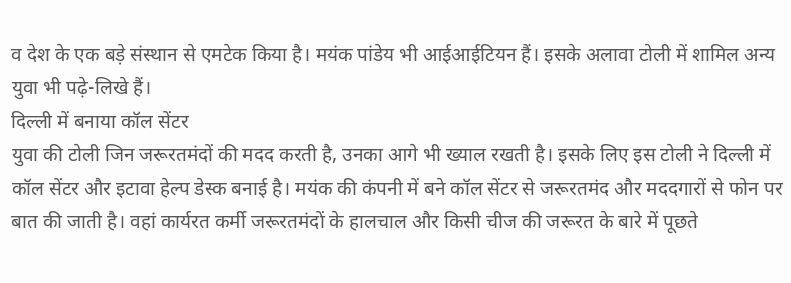व देश के एक बड़े संस्थान से एमटेक किया है। मयंक पांडेय भी आईआईटियन हैं। इसके अलावा टोली में शामिल अन्य युवा भी पढ़े-लिखे हैं।
दिल्ली में बनाया कॉल सेंटर
युवा की टोली जिन जरूरतमंदों की मदद करती है, उनका आगे भी ख्याल रखती है। इसके लिए इस टोली ने दिल्ली में कॉल सेंटर और इटावा हेल्प डेस्क बनाई है। मयंक की कंपनी में बने कॉल सेंटर से जरूरतमंद और मददगारों से फोन पर बात की जाती है। वहां कार्यरत कर्मी जरूरतमंदों के हालचाल और किसी चीज की जरूरत के बारे में पूछते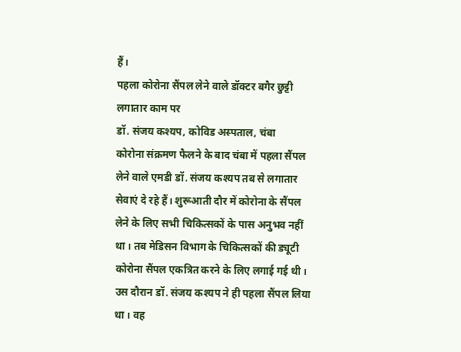हैं।
पहला कोरोना सैंपल लेने वाले डॉक्टर बगैर छुट्टी लगातार काम पर
डॉ. संजय कश्यप, कोविड अस्पताल, चंबा
कोरोना संक्रमण फैलने के बाद चंबा में पहला सैंपल लेने वाले एमडी डॉ. संजय कश्यप तब से लगातार सेवाएं दे रहे हैं। शुरूआती दौर में कोरोना के सैंपल लेने के लिए सभी चिकित्सकों के पास अनुभव नहीं था। तब मेडिसन विभाग के चिकित्सकों की ड्यूटी कोरोना सैंपल एकत्रित करने के लिए लगाई गई थी। उस दौरान डॉ. संजय कश्यप ने ही पहला सैंपल लिया था। वह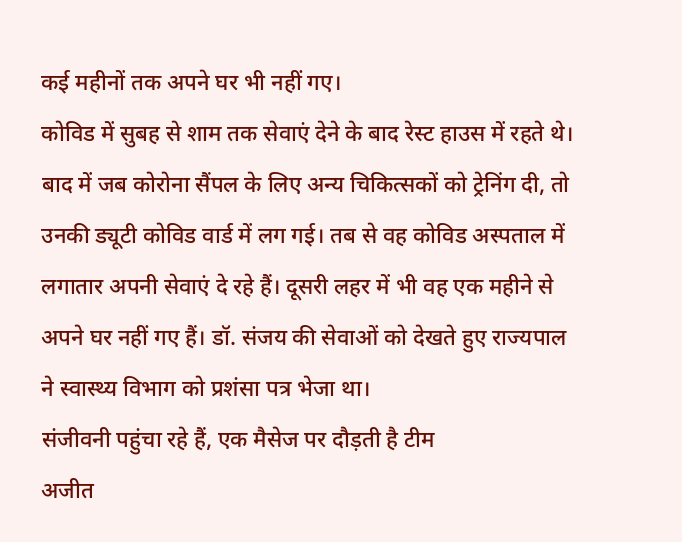कई महीनों तक अपने घर भी नहीं गए।
कोविड में सुबह से शाम तक सेवाएं देने के बाद रेस्ट हाउस में रहते थे। बाद में जब कोरोना सैंपल के लिए अन्य चिकित्सकों को ट्रेनिंग दी, तो उनकी ड्यूटी कोविड वार्ड में लग गई। तब से वह कोविड अस्पताल में लगातार अपनी सेवाएं दे रहे हैं। दूसरी लहर में भी वह एक महीने से अपने घर नहीं गए हैं। डॉ. संजय की सेवाओं को देखते हुए राज्यपाल ने स्वास्थ्य विभाग को प्रशंसा पत्र भेजा था।
संजीवनी पहुंचा रहे हैं, एक मैसेज पर दौड़ती है टीम
अजीत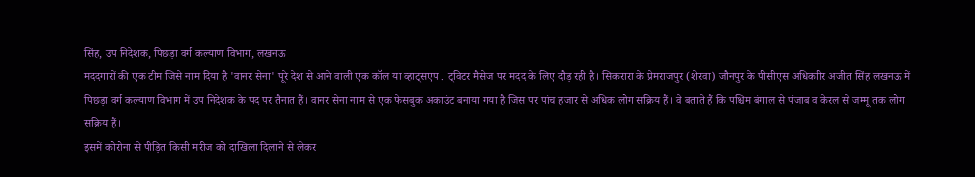सिंह, उप निदेशक, पिछड़ा वर्ग कल्याण विभाग, लखनऊ
मददगारों की एक टीम जिसे नाम दिया है 'वानर सेना' पूरे देश से आने वाली एक कॉल या व्हाट्सएप . ट्विटर मैसेज पर मदद के लिए दौड़ रही है। सिकरारा के प्रेमराजपुर (शेरवा) जौनपुर के पीसीएस अधिकाीर अजीत सिंह लखनऊ में पिछड़ा वर्ग कल्याण विभाग में उप निदेशक के पद पर तैनात हैं। वानर सेना नाम से एक फेसबुक अकाउंट बनाया गया है जिस पर पांच हजार से अधिक लोग सक्रिय हैं। वे बताते हैं कि पश्चिम बंगाल से पंजाब व केरल से जम्मू तक लोग सक्रिय हैं।
इसमें कोरोना से पीड़ित किसी मरीज को दाखिला दिलाने से लेकर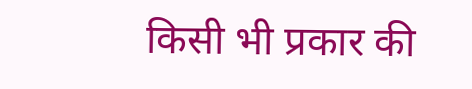किसी भी प्रकार की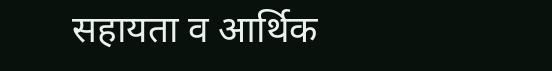सहायता व आर्थिक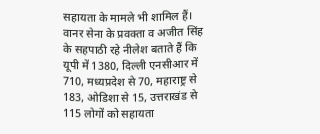सहायता के मामले भी शामिल हैं। वानर सेना के प्रवक्ता व अजीत सिंह के सहपाठी रहे नीलेश बताते हैं कि यूपी में 1380, दिल्ली एनसीआर में 710, मध्यप्रदेश से 70, महाराष्ट्र से 183, ओडिशा से 15, उत्तराखंड से 115 लोगों को सहायता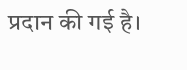प्रदान की गई है।